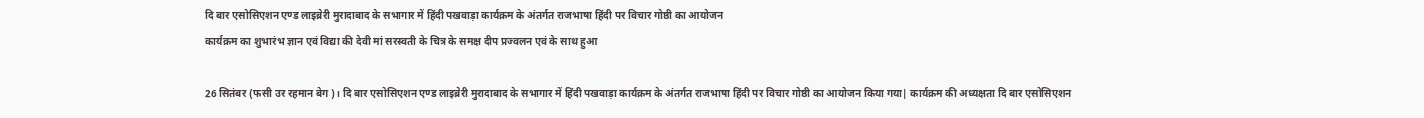दि बार एसोसिएशन एण्ड लाइब्रेरी मुरादाबाद के सभागार में हिंदी पखवाड़ा कार्यक्रम के अंतर्गत राजभाषा हिंदी पर विचार गोष्ठी का आयोजन
कार्यक्रम का शुभारंभ ज्ञान एवं विद्या की देवी मां सरस्वती के चित्र के समक्ष दीप प्रज्वलन एवं के साथ हुआ

26 सितंबर (फसी उर रहमान बेग)। दि बार एसोसिएशन एण्ड लाइब्रेरी मुरादाबाद के सभागार में हिंदी पखवाड़ा कार्यक्रम के अंतर्गत राजभाषा हिंदी पर विचार गोष्ठी का आयोजन किया गया| कार्यक्रम की अध्यक्षता दि बार एसोसिएशन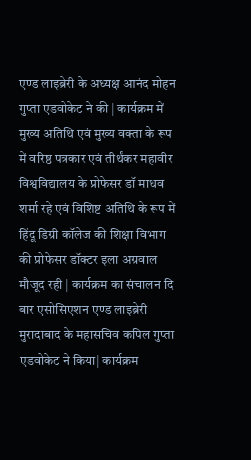एण्ड लाइब्रेरी के अध्यक्ष आनंद मोहन गुप्ता एडवोकेट ने की | कार्यक्रम में मुख्य अतिथि एवं मुख्य वक्ता के रूप में वरिष्ठ पत्रकार एवं तीर्थंकर महावीर विश्वविद्यालय के प्रोफेसर डॉ माधव शर्मा रहे एवं विशिष्ट अतिथि के रूप में हिंदू डिग्री कॉलेज की शिक्षा विभाग की प्रोफेसर डॉक्टर इला अग्रवाल मौजूद रही | कार्यक्रम का संचालन दि बार एसोसिएशन एण्ड लाइब्रेरी मुरादाबाद के महासचिव कपिल गुप्ता एडवोकेट ने किया| कार्यक्रम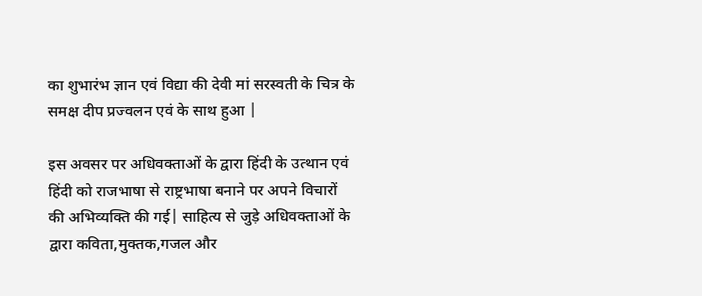का शुभारंभ ज्ञान एवं विद्या की देवी मां सरस्वती के चित्र के समक्ष दीप प्रज्वलन एवं के साथ हुआ |

इस अवसर पर अधिवक्ताओं के द्वारा हिंदी के उत्थान एवं हिंदी को राजभाषा से राष्ट्रभाषा बनाने पर अपने विचारों की अभिव्यक्ति की गई| साहित्य से जुड़े अधिवक्ताओं के द्वारा कविता,मुक्तक,गजल और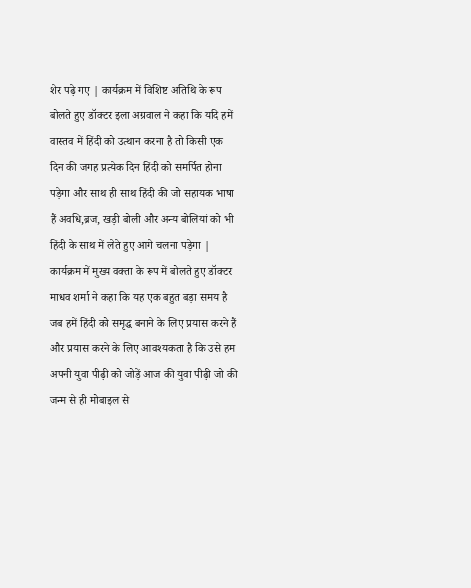शेर पढ़े गए | कार्यक्रम में विशिष्ट अतिथि के रूप बोलते हुए डॉक्टर इला अग्रवाल ने कहा कि यदि हमें वास्तव में हिंदी को उत्थान करना है तो किसी एक दिन की जगह प्रत्येक दिन हिंदी को समर्पित होना पड़ेगा और साथ ही साथ हिंदी की जो सहायक भाषा हैं अवधि,ब्रज, खड़ी बोली और अन्य बोलियां को भी हिंदी के साथ में लेते हुए आगे चलना पड़ेगा | कार्यक्रम में मुख्य वक्ता के रूप में बोलते हुए डॉक्टर माधव शर्मा ने कहा कि यह एक बहुत बड़ा समय है जब हमें हिंदी को समृद्ध बनाने के लिए प्रयास करने हैं और प्रयास करने के लिए आवश्यकता है कि उसे हम अपनी युवा पीढ़ी को जोड़ें आज की युवा पीढ़ी जो की जन्म से ही मोबाइल से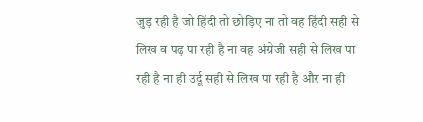जुड़ रही है जो हिंदी तो छोड़िए ना तो वह हिंदी सही से लिख व पढ़ पा रही है ना वह अंग्रेजी सही से लिख पा रही है ना ही उर्दू सही से लिख पा रही है और ना ही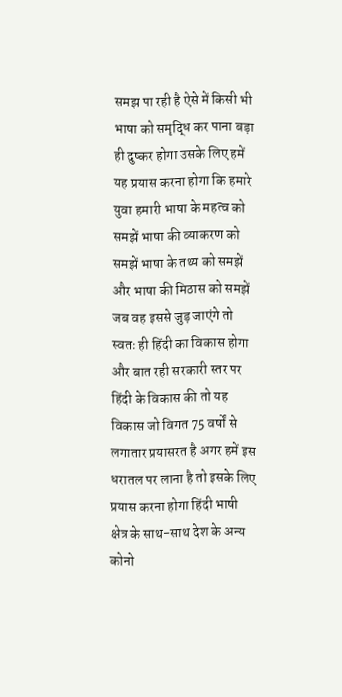समझ पा रही है ऐसे में किसी भी भाषा को समृद्धि कर पाना बड़ा ही दुष्कर होगा उसके लिए हमें यह प्रयास करना होगा कि हमारे युवा हमारी भाषा के महत्व को समझें भाषा की व्याकरण को समझें भाषा के तथ्य को समझें और भाषा की मिठास को समझें जब वह इससे जुड़ जाएंगे तो स्वतः ही हिंदी का विकास होगा और बात रही सरकारी स्तर पर हिंदी के विकास की तो यह विकास जो विगत 75 वर्षों से लगातार प्रयासरत है अगर हमें इस धरातल पर लाना है तो इसके लिए प्रयास करना होगा हिंदी भाषी क्षेत्र के साथ-साथ देश के अन्य कोनो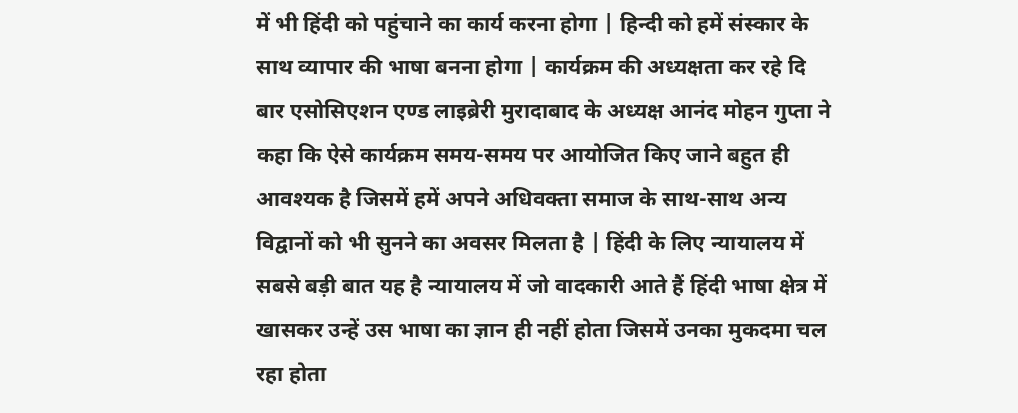में भी हिंदी को पहुंचाने का कार्य करना होगा | हिन्दी को हमें संस्कार के साथ व्यापार की भाषा बनना होगा | कार्यक्रम की अध्यक्षता कर रहे दि बार एसोसिएशन एण्ड लाइब्रेरी मुरादाबाद के अध्यक्ष आनंद मोहन गुप्ता ने कहा कि ऐसे कार्यक्रम समय-समय पर आयोजित किए जाने बहुत ही आवश्यक है जिसमें हमें अपने अधिवक्ता समाज के साथ-साथ अन्य विद्वानों को भी सुनने का अवसर मिलता है | हिंदी के लिए न्यायालय में सबसे बड़ी बात यह है न्यायालय में जो वादकारी आते हैं हिंदी भाषा क्षेत्र में खासकर उन्हें उस भाषा का ज्ञान ही नहीं होता जिसमें उनका मुकदमा चल रहा होता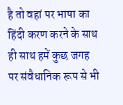है तो वहां पर भाषा का हिंदी करण करने के साथ ही साथ हमें कुछ जगह पर संवैधानिक रूप से भी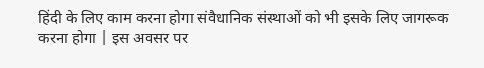हिंदी के लिए काम करना होगा संवैधानिक संस्थाओं को भी इसके लिए जागरूक करना होगा | इस अवसर पर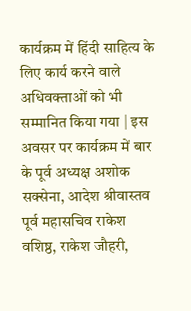कार्यक्रम में हिंदी साहित्य के लिए कार्य करने वाले अधिवक्ताओं को भी सम्मानित किया गया | इस अवसर पर कार्यक्रम में बार के पूर्व अध्यक्ष अशोक सक्सेना, आदेश श्रीवास्तव पूर्व महासचिव राकेश वशिष्ठ, राकेश जौहरी,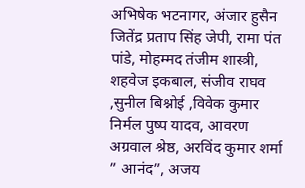अभिषेक भटनागर, अंजार हुसैन जितेंद्र प्रताप सिंह जेपी, रामा पंत पांडे, मोहम्मद तंजीम शास्त्री, शहवेज इकबाल, संजीव राघव ,सुनील बिश्नोई ,विवेक कुमार निर्मल पुष्प यादव, आवरण अग्रवाल श्रेष्ठ, अरविंद कुमार शर्मा ” आनंद”, अजय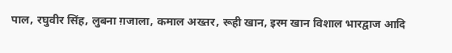पाल, रघुवीर सिंह, लुबना ग़जाला, कमाल अख्तर, रूही खान, इरम खान विशाल भारद्वाज आदि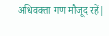अधिवक्ता गण मौजूद रहें|